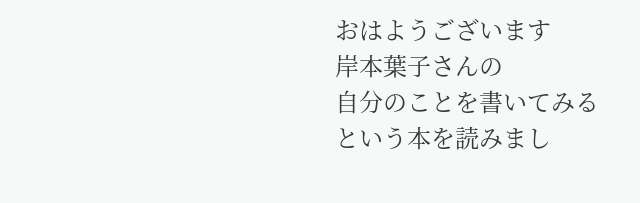おはようございます
岸本葉子さんの
自分のことを書いてみる
という本を読みまし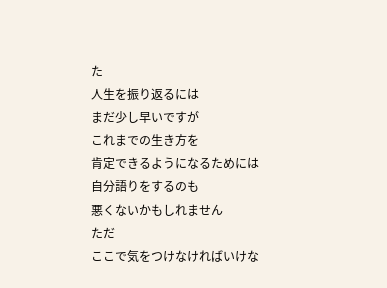た
人生を振り返るには
まだ少し早いですが
これまでの生き方を
肯定できるようになるためには
自分語りをするのも
悪くないかもしれません
ただ
ここで気をつけなければいけな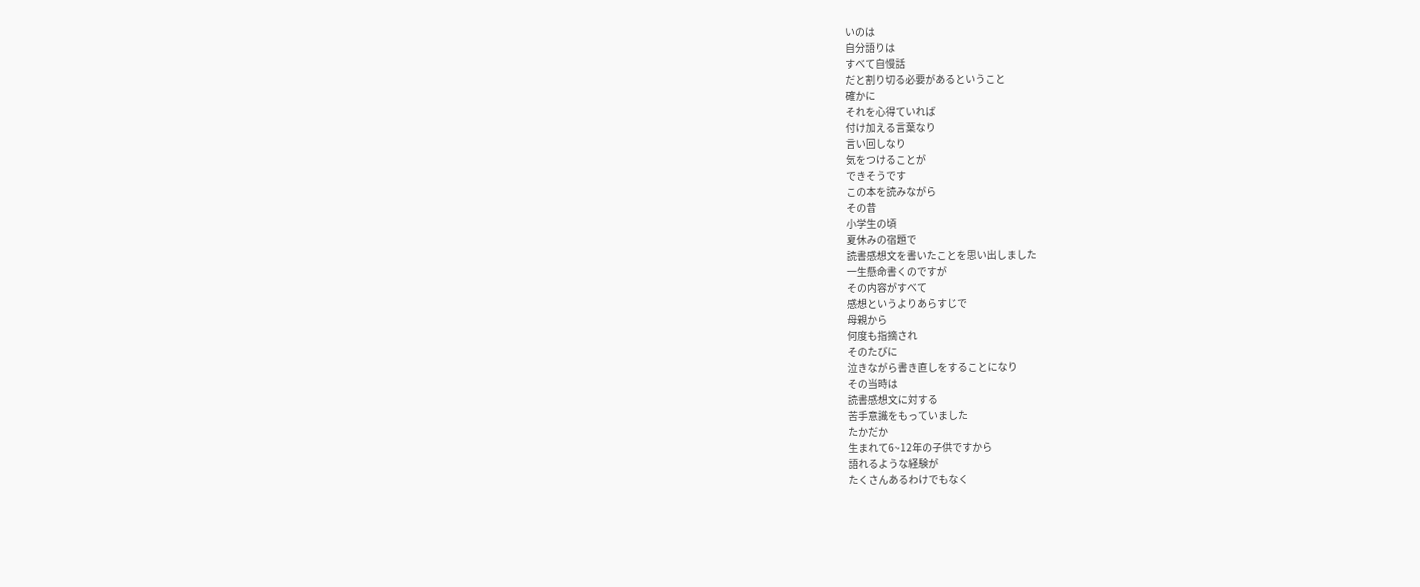いのは
自分語りは
すべて自慢話
だと割り切る必要があるということ
確かに
それを心得ていれば
付け加える言葉なり
言い回しなり
気をつけることが
できそうです
この本を読みながら
その昔
小学生の頃
夏休みの宿題で
読書感想文を書いたことを思い出しました
一生懸命書くのですが
その内容がすべて
感想というよりあらすじで
母親から
何度も指摘され
そのたびに
泣きながら書き直しをすることになり
その当時は
読書感想文に対する
苦手意識をもっていました
たかだか
生まれて6~12年の子供ですから
語れるような経験が
たくさんあるわけでもなく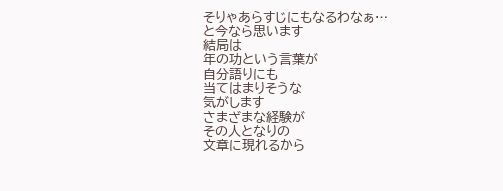そりゃあらすじにもなるわなぁ…
と今なら思います
結局は
年の功という言葉が
自分語りにも
当てはまりそうな
気がします
さまざまな経験が
その人となりの
文章に現れるから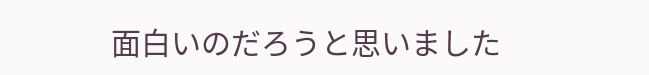面白いのだろうと思いました